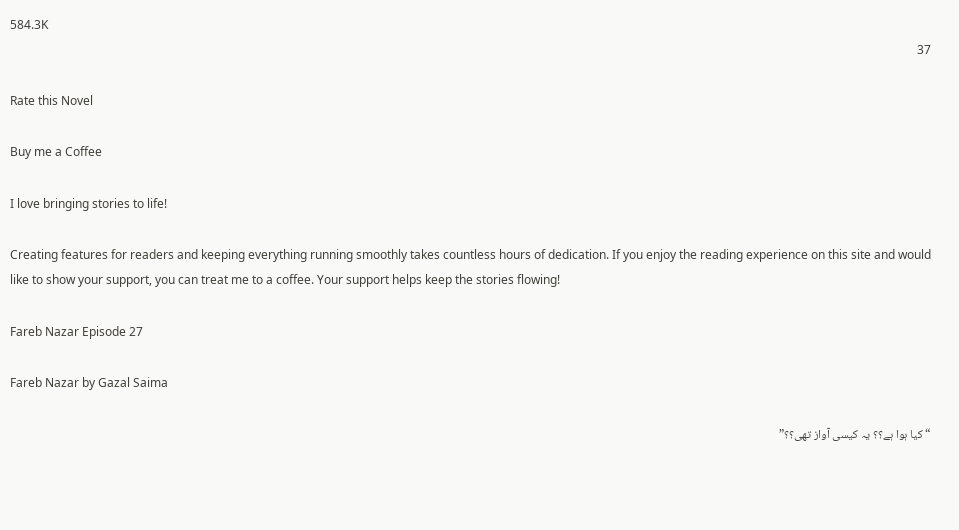584.3K
37

Rate this Novel

Buy me a Coffee

I love bringing stories to life!

Creating features for readers and keeping everything running smoothly takes countless hours of dedication. If you enjoy the reading experience on this site and would like to show your support, you can treat me to a coffee. Your support helps keep the stories flowing!

Fareb Nazar Episode 27

Fareb Nazar by Gazal Saima

“کیا ہوا ہے؟؟ یہ کیسی آواز تھی؟؟”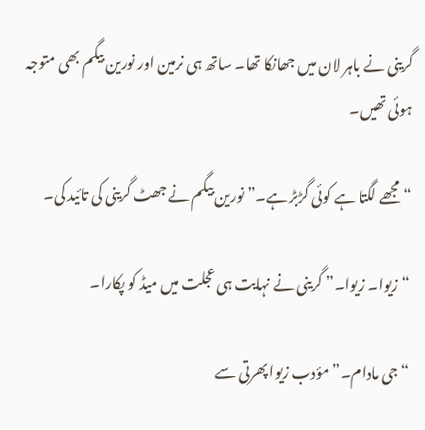گرینی نے باہر لان میں جھانکا تھا۔ ساتھ ہی نرمین اور نورین بیگم بھی متوجہ ہوئی تھیں۔

“مجھے لگتا ہے کوئی گڑبڑ ہے۔” نورین بیگم نے جھٹ گرینی کی تائید کی۔

“زیوا۔ زیوا۔” گرینی نے نہایت ہی عجلت میں میڈ کو پکارا۔

“جی مادام۔” مؤدب زیوا پھرتی سے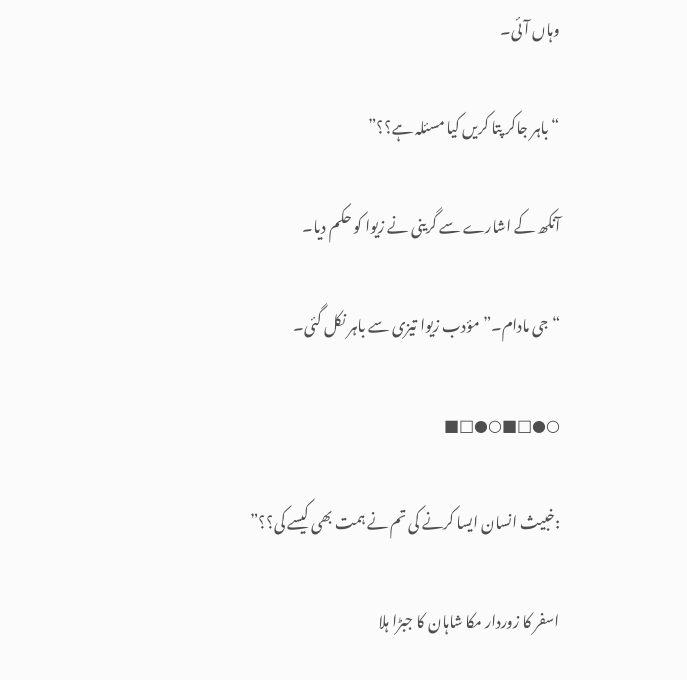وہاں آئی۔

“باہر جاکر پتا کریں کیا مسئلہ ہے؟؟”

آنکھ کے اشارے سے گرینی نے زیوا کو حکم دیا۔

“جی مادام۔” مؤدب زیوا تیزی سے باہر نکل گئی۔

○●□■○●□■

:خبیث انسان ایسا کرنے کی تم نے ہمت بھی کیسے کی؟؟”

اسفر کا زوردار مکا شاہان کا جبڑا ہلا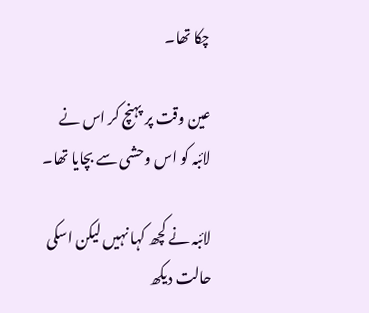چکا تھا۔

عین وقت پر پہنچ کر اس نے لائبہ کو اس وحشی سے بچایا تھا۔

لائبہ نے کچھ کہا نہیں لیکن اسکی حالت دیکھ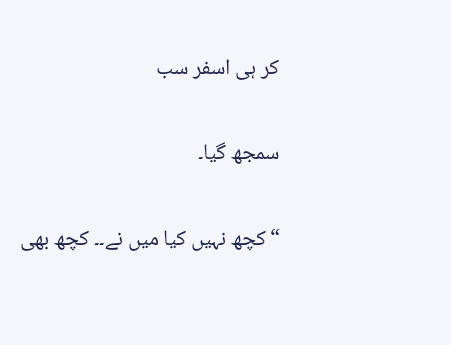کر ہی اسفر سب

سمجھ گیا۔

“کچھ نہیں کیا میں نے۔۔ کچھ بھی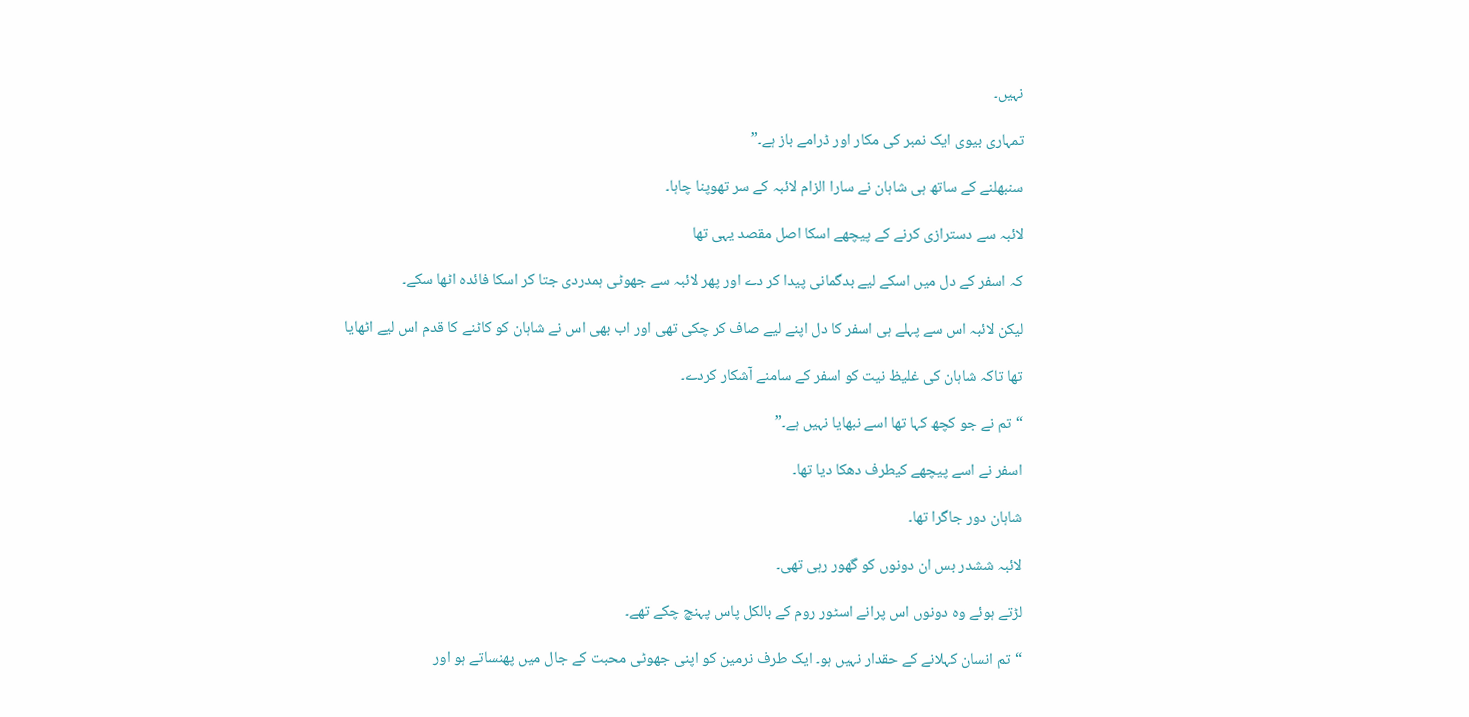نہیں۔

تمہاری بیوی ایک نمبر کی مکار اور ڈرامے باز ہے۔”

سنبھلنے کے ساتھ ہی شاہان نے سارا الزام لائبہ کے سر تھوپنا چاہا۔

لائبہ سے دسترازی کرنے کے پیچھے اسکا اصل مقصد یہی تھا

کہ اسفر کے دل میں اسکے لیے بدگمانی پیدا کر دے اور پھر لائبہ سے جھوٹی ہمدردی جتا کر اسکا فائدہ اٹھا سکے۔

لیکن لائبہ اس سے پہلے ہی اسفر کا دل اپنے لیے صاف کر چکی تھی اور اب بھی اس نے شاہان کو کاٹنے کا قدم اس لیے اٹھایا

تھا تاکہ شاہان کی غلیظ نیت کو اسفر کے سامنے آشکار کردے۔

“تم نے جو کچھ کہا تھا اسے نبھایا نہیں ہے۔”

اسفر نے اسے پیچھے کیطرف دھکا دیا تھا۔

شاہان دور جاگرا تھا۔

لائبہ ششدر بس ان دونوں کو گھور رہی تھی۔

لڑتے ہوئے وہ دونوں اس پرانے اسٹور روم کے بالکل پاس پہنچ چکے تھے۔

“تم انسان کہلانے کے حقدار نہیں ہو۔ ایک طرف نرمین کو اپنی جھوٹی محبت کے جال میں پھنساتے ہو اور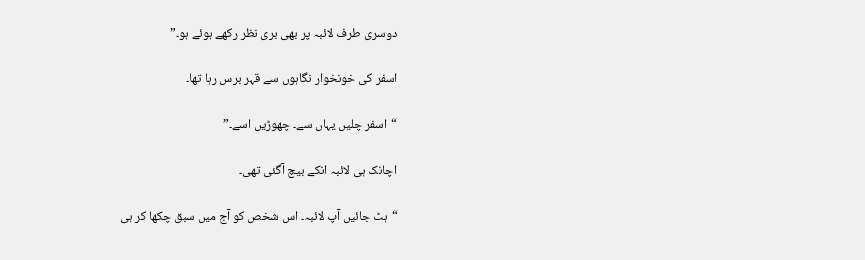دوسری طرف لائبہ پر بھی بری نظر رکھے ہوئے ہو۔”

اسفر کی خونخوار نگاہوں سے قہر برس رہا تھا۔

“اسفر چلیں یہاں سے۔ چھوڑیں اسے۔”

اچانک ہی لائبہ انکے بیچ آگئی تھی۔

“ہٹ جائیں آپ لائبہ۔ اس شخص کو آج میں سبق چکھا کر ہی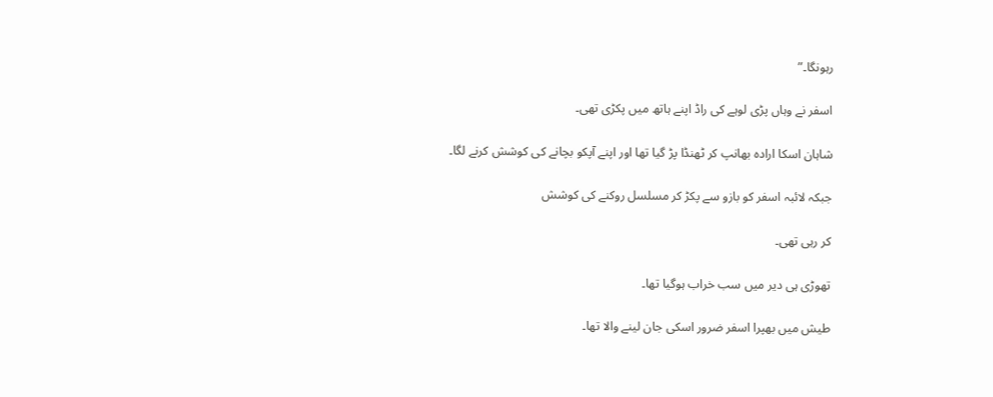رہونگا۔”

اسفر نے وہاں پڑی لوہے کی راڈ اپنے ہاتھ میں پکڑی تھی۔

شاہان اسکا ارادہ بھانپ کر ٹھنڈا پڑ گیا تھا اور اپنے آپکو بچانے کی کوشش کرنے لگا۔

جبکہ لائبہ اسفر کو بازو سے پکڑ کر مسلسل روکنے کی کوشش

کر رہی تھی۔

تھوڑی ہی دیر میں سب خراب ہوگیا تھا۔

طیش میں بھپرا اسفر ضرور اسکی جان لینے والا تھا۔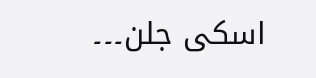اسکی جلن۔۔۔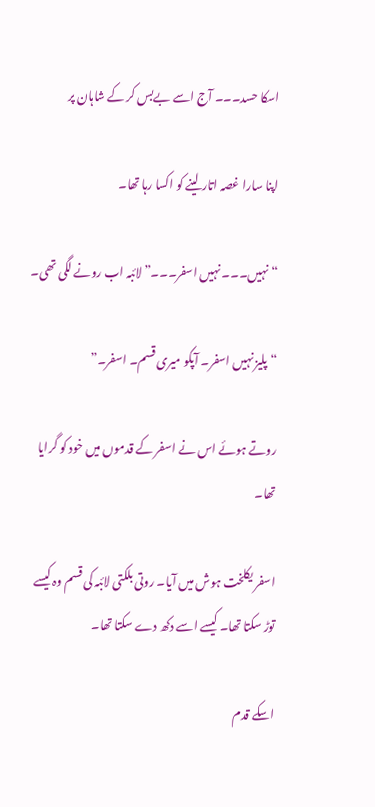اسکا حسد۔۔۔ آج اسے بےبس کر کے شاہان پر

اپنا سارا غصہ اتار لینے کو اکسا رہا تھا۔

“نہیں۔۔۔ نہیں اسفر۔۔۔” لائبہ اب رونے لگی تھی۔

“پلیز نہیں اسفر۔ آپکو میری قسم۔ اسفر۔”

روتے ہوئے اس نے اسفر کے قدموں میں خود کو گرایا تھا۔

اسفر یکلخت ہوش میں آیا۔ روتی بلکتی لائبہ کی قسم وہ کیسے توڑ سکتا تھا۔ کیسے اسے دکھ دے سکتا تھا۔

اسکے قدم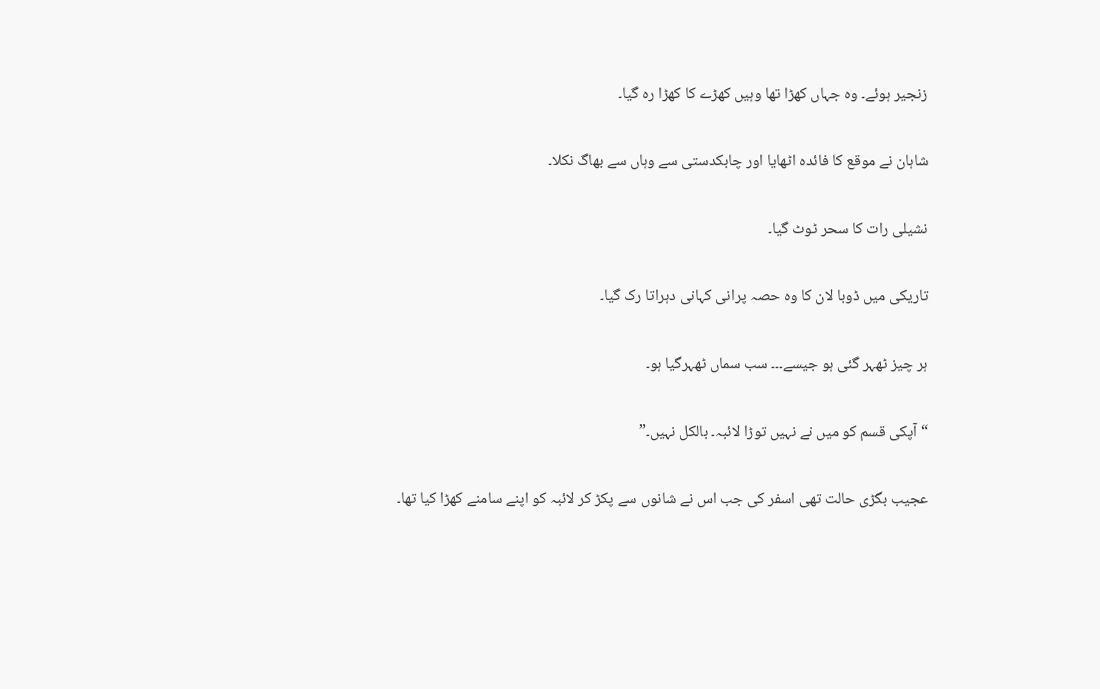زنجیر ہوئے۔ وہ جہاں کھڑا تھا وہیں کھڑے کا کھڑا رہ گیا۔

شاہان نے موقع کا فائدہ اٹھایا اور چابکدستی سے وہاں سے بھاگ نکلا۔

نشیلی رات کا سحر ٹوٹ گیا۔

تاریکی میں ڈوبا لان کا وہ حصہ پرانی کہانی دہراتا رک گیا۔

ہر چیز ٹھہر گئی ہو جیسے۔۔۔ سب سماں ٹھہرگیا ہو۔

“آپکی قسم کو میں نے نہیں توڑا لائبہ۔ بالکل نہیں۔”

عجیب بگڑی حالت تھی اسفر کی جب اس نے شانوں سے پکڑ کر لائبہ کو اپنے سامنے کھڑا کیا تھا۔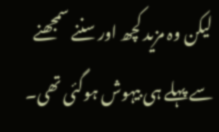لیکن وہ مزید کچھ اور سننے سمجھنے سے پہلے ہی بیہوش ہوگئی تھی۔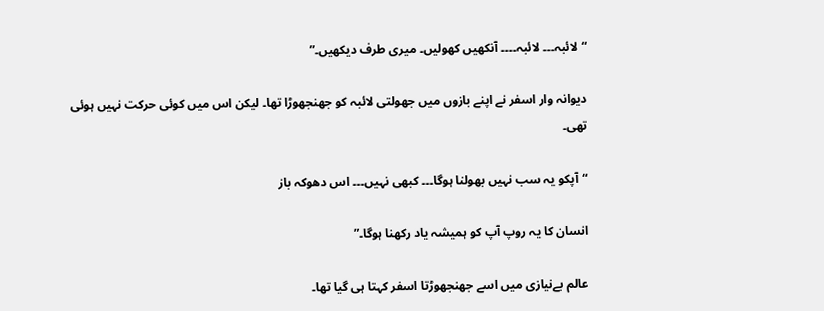“لائبہ۔۔۔ لائبہ۔۔۔۔ آنکھیں کھولیں۔ میری طرف دیکھیں۔”

دیوانہ وار اسفر نے اپنے بازوں میں جھولتی لائبہ کو جھنجھوڑا تھا۔ لیکن اس میں کوئی حرکت نہیں ہوئی تھی۔

“آپکو یہ سب نہیں بھولنا ہوگا۔۔۔ کبھی نہیں۔۔۔ اس دھوکہ باز

انسان کا یہ روپ آپ کو ہمیشہ یاد رکھنا ہوگا۔”

عالم بےنیازی میں اسے جھنجھوڑتا اسفر کہتا ہی گیا تھا۔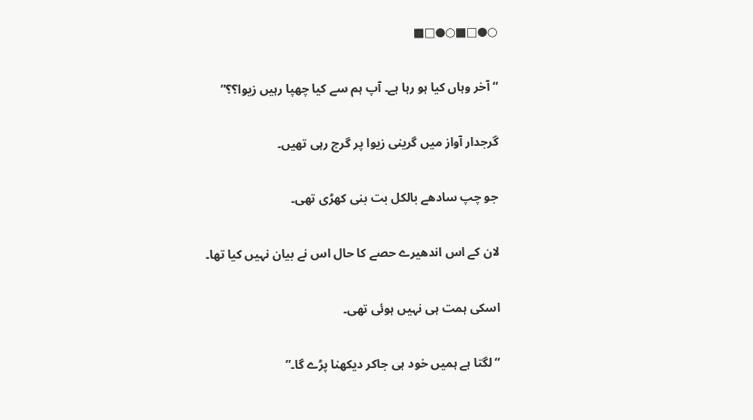○●□■○●□■

“آخر وہاں کیا ہو رہا ہے۔ آپ ہم سے کیا چھپا رہیں زیوا؟؟”

گرجدار آواز میں گرینی زیوا پر گرج رہی تھیں۔

جو چپ سادھے بالکل بت بنی کھڑی تھی۔

لان کے اس اندھیرے حصے کا حال اس نے بیان نہیں کیا تھا۔

اسکی ہمت ہی نہیں ہوئی تھی۔

“لگتا ہے ہمیں خود ہی جاکر دیکھنا پڑے گا۔”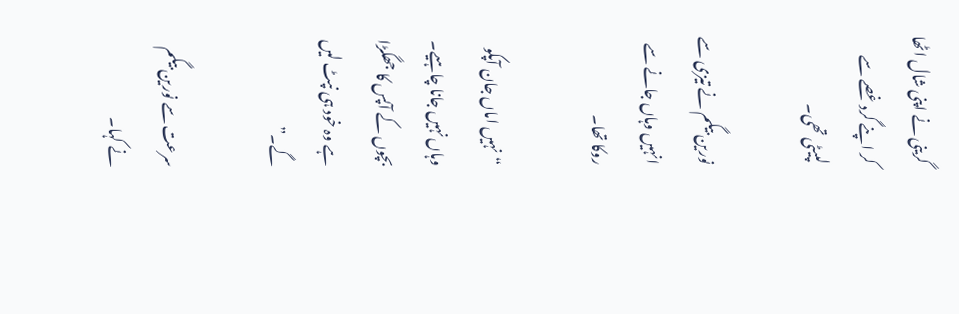گرینی نے اپنی شال اٹھا کر اپنے گرد غصے سے لپیٹی تھی۔

نورین بیگم نے تیزی سے انہیں وہاں جانے سے روکا تھا۔

“نہیں اماں جان آپکو وہاں نہیں جانا چاہیے۔ بچوں کے آپس کا جھگڑا ہے وہ خود ہی نپٹ لیں گے۔”

سرعت سے نورین بیگم نے کہا۔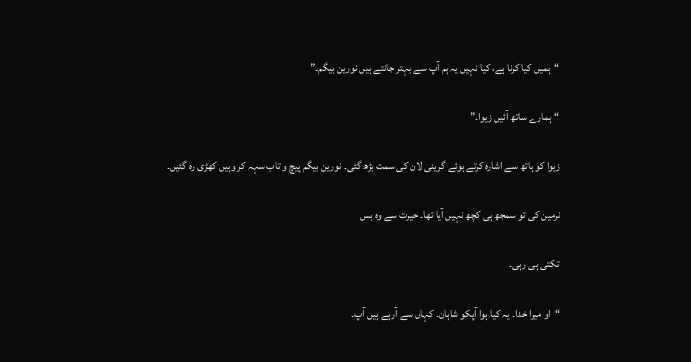“ہمیں کیا کرنا ہے، کیا نہیں یہ ہم آپ سے بہتر جانتے ہیں نورین بیگم۔”

“ہمارے ساتھ آئیں زیوا۔”

زیوا کو ہاتھ سے اشارہ کرتے ہوئے گرینی لان کی سمت بڑھ گئی۔ نورین بیگم پیچ و تاب سہہ کر وہیں کھڑی رہ گئیں۔

نرمین کی تو سمجھ ہی کچھ نہیں آیا تھا۔ حیرت سے وہ بس

تکتی ہی رہی۔

“او میرا خدا۔ یہ کیا ہوا آپکو شاہان۔ کہاں سے آرہے ہیں آپ۔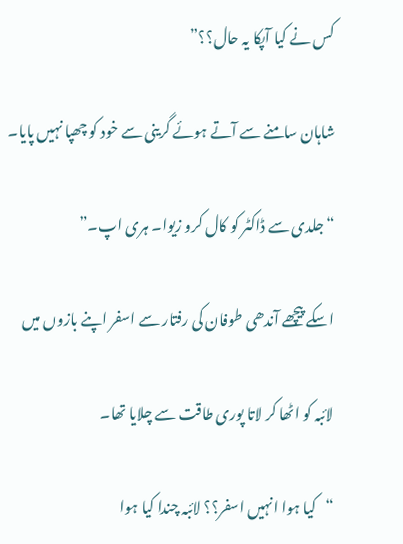کس نے کیا آپکا یہ حال؟؟”

شاہان سامنے سے آتے ہوئے گرینی سے خود کو چھپا نہیں پایا۔

“جلدی سے ڈاکٹر کو کال کرو زیوا۔ ہری اپ۔”

اسکے پیچھے آندھی طوفان کی رفتار سے اسفر اپنے بازوں میں

لائبہ کو اٹھا کر لاتا پوری طاقت سے چلایا تھا۔

“کیا ہوا انہیں اسفر؟؟ لائبہ چندا کیا ہوا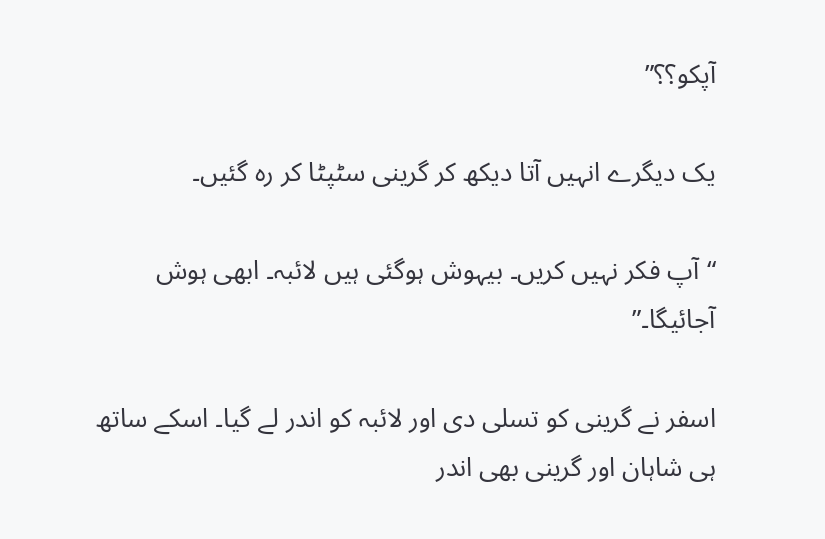آپکو؟؟”

یک دیگرے انہیں آتا دیکھ کر گرینی سٹپٹا کر رہ گئیں۔

“آپ فکر نہیں کریں۔ بیہوش ہوگئی ہیں لائبہ۔ ابھی ہوش آجائیگا۔”

اسفر نے گرینی کو تسلی دی اور لائبہ کو اندر لے گیا۔ اسکے ساتھ ہی شاہان اور گرینی بھی اندر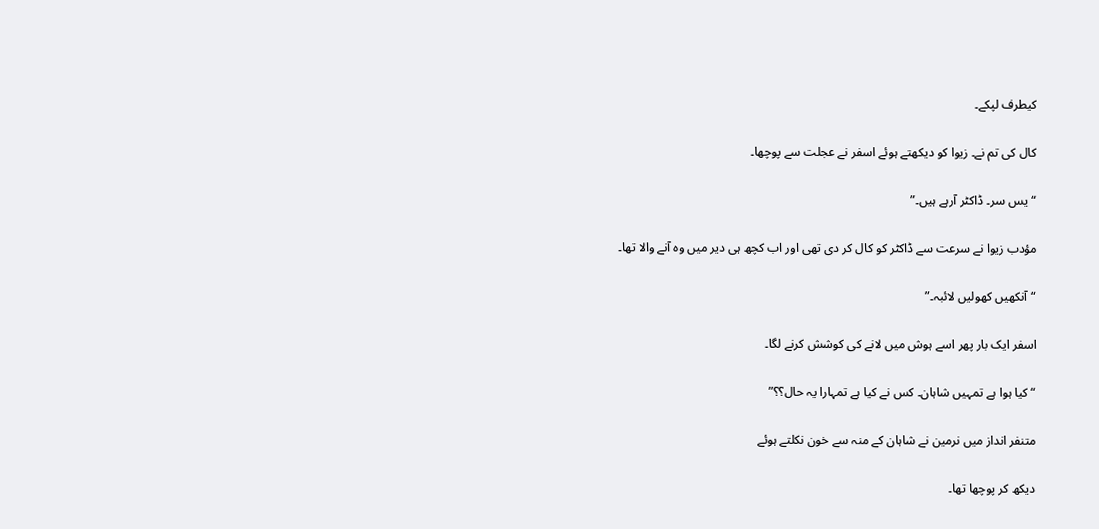کیطرف لپکے۔

کال کی تم نے۔ زیوا کو دیکھتے ہوئے اسفر نے عجلت سے پوچھا۔

“یس سر۔ ڈاکٹر آرہے ہیں۔”

مؤدب زیوا نے سرعت سے ڈاکٹر کو کال کر دی تھی اور اب کچھ ہی دیر میں وہ آنے والا تھا۔

“آنکھیں کھولیں لائبہ۔”

اسفر ایک بار پھر اسے ہوش میں لانے کی کوشش کرنے لگا۔

“کیا ہوا ہے تمہیں شاہان۔ کس نے کیا ہے تمہارا یہ حال؟؟”

متنفر انداز میں نرمین نے شاہان کے منہ سے خون نکلتے ہوئے

دیکھ کر پوچھا تھا۔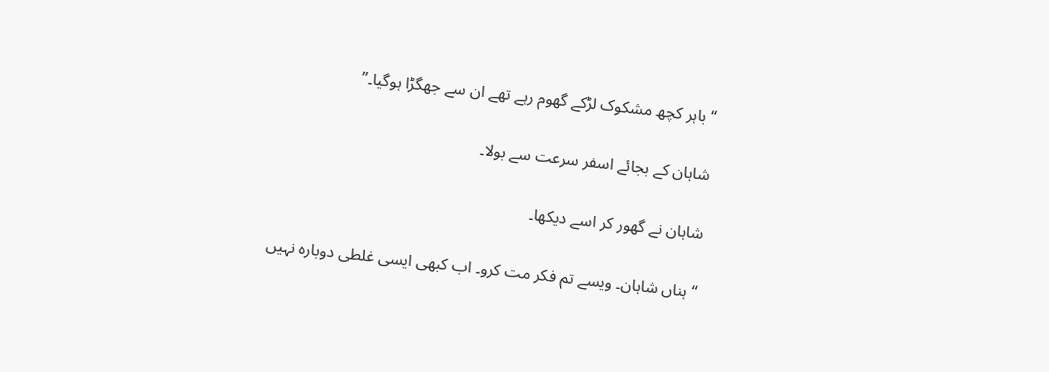“باہر کچھ مشکوک لڑکے گھوم رہے تھے ان سے جھگڑا ہوگیا۔”

شاہان کے بجائے اسفر سرعت سے بولا۔

شاہان نے گھور کر اسے دیکھا۔

“ہناں شاہان۔ ویسے تم فکر مت کرو۔ اب کبھی ایسی غلطی دوبارہ نہیں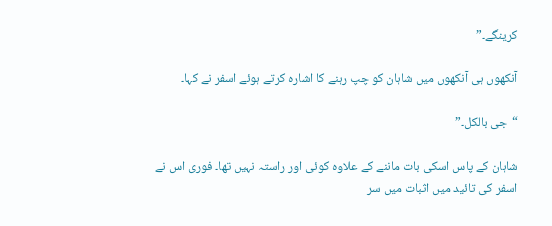کرینگے۔”

آنکھوں ہی آنکھوں میں شاہان کو چپ رہنے کا اشارہ کرتے ہوئے اسفر نے کہا۔

“جی بالکل۔”

شاہان کے پاس اسکی بات ماننے کے علاوہ کوئی اور راستہ نہیں تھا۔ فوری اس نے اسفر کی تائید میں اثبات میں سر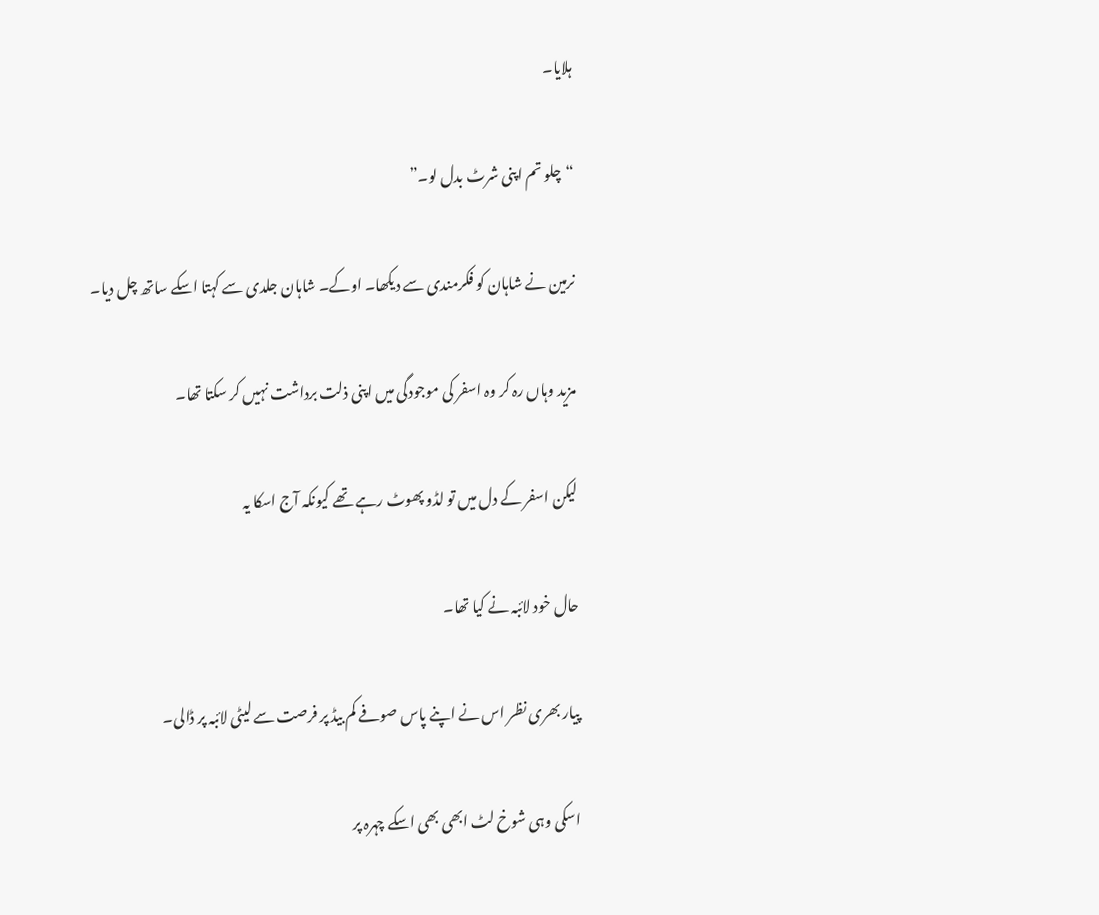ہلایا۔

“چلو تم اپنی شرٹ بدل لو۔”

نرمین نے شاہان کو فکرمندی سے دیکھا۔ اوکے۔ شاہان جلدی سے کہتا اسکے ساتھ چل دیا۔

مزید وہاں رہ کر وہ اسفر کی موجودگی میں اپنی ذلت برداشت نہیں کر سکتا تھا۔

لیکن اسفر کے دل میں تو لڈو پھوٹ رہے تھے کیونکہ آج اسکا یہ

حال خود لائبہ نے کیا تھا۔

پیار بھری نظر اس نے اپنے پاس صوفے کم بیڈ پر فرصت سے لیٹی لائبہ پر ڈالی۔

اسکی وہی شوخ لٹ ابھی بھی اسکے چہرہ پر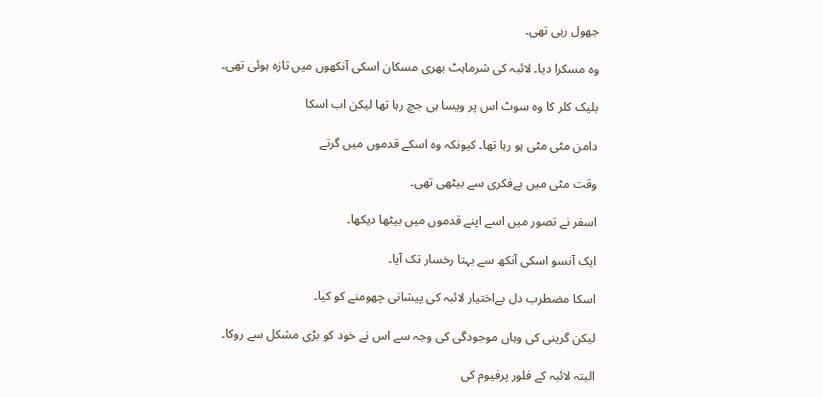جھول رہی تھی۔

وہ مسکرا دیا۔ لائبہ کی شرماہٹ بھری مسکان اسکی آنکھوں میں تازہ ہوئی تھی۔

بلیک کلر کا وہ سوٹ اس پر ویسا ہی جچ رہا تھا لیکن اب اسکا

دامن مٹی مٹی ہو رہا تھا۔ کیونکہ وہ اسکے قدموں میں گرتے

وقت مٹی میں بےفکری سے بیٹھی تھی۔

اسفر نے تصور میں اسے اپنے قدموں میں بیٹھا دیکھا۔

ایک آنسو اسکی آنکھ سے بہتا رخسار تک آیا۔

اسکا مضطرب دل بےاختیار لائبہ کی پیشانی چھومنے کو کیا۔

لیکن گرینی کی وہاں موجودگی کی وجہ سے اس نے خود کو بڑی مشکل سے روکا۔

البتہ لائبہ کے فلور پرفیوم کی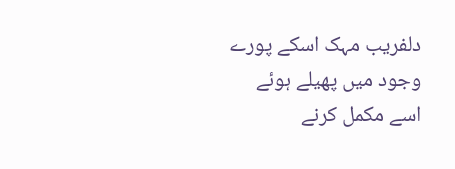دلفریب مہک اسکے پورے وجود میں پھیلے ہوئے اسے مکمل کرنے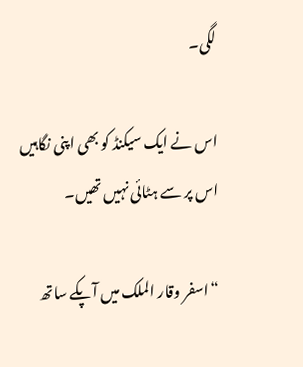لگی۔

اس نے ایک سیکنڈ کو بھی اپنی نگاہیں اس پر سے ہٹائی نہیں تھیں۔

“اسفر وقار الملک میں آپکے ساتھ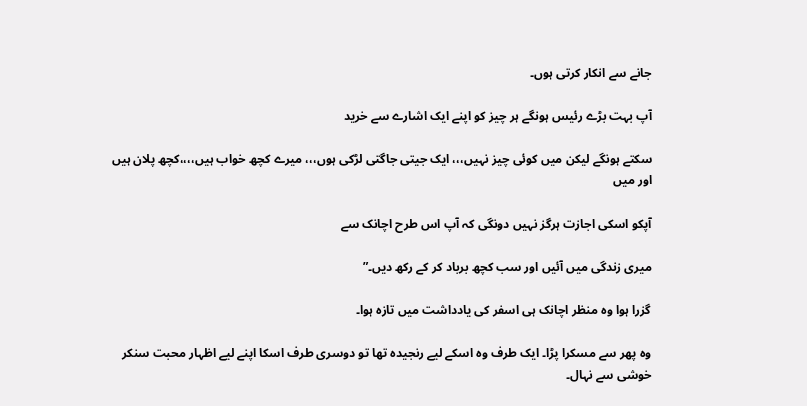جانے سے انکار کرتی ہوں۔

آپ بہت بڑے رئیس ہونگے ہر چیز کو اپنے ایک اشارے سے خرید

سکتے ہونگے لیکن میں کوئی چیز نہیں،،، ایک جیتی جاگتی لڑکی ہوں،،، میرے کچھ خواب ہیں،،،،کچھ پلان ہیں اور میں

آپکو اسکی اجازت ہرگز نہیں دونگی کہ آپ اس طرح اچانک سے

میری زندگی میں آئیں اور سب کچھ برباد کر کے رکھ دیں۔”

گزرا ہوا وہ منظر اچانک ہی اسفر کی یادداشت میں تازہ ہوا۔

وہ پھر سے مسکرا پڑا۔ ایک طرف وہ اسکے لیے رنجیدہ تھا تو دوسری طرف اسکا اپنے لیے اظہار محبت سنکر خوشی سے نہال۔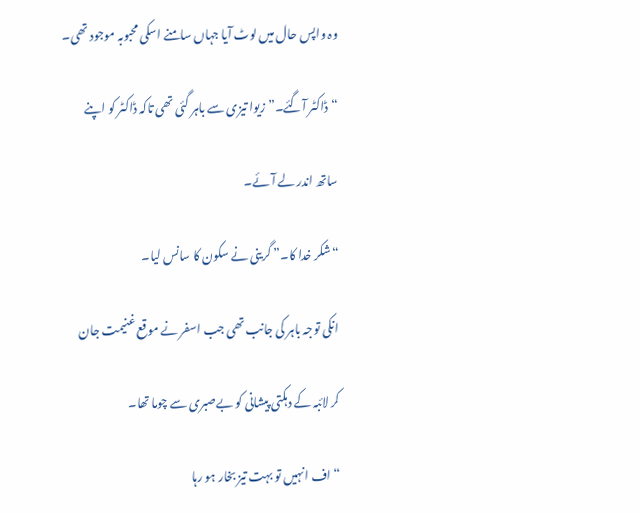وہ واپس حال میں لوٹ آیا جہاں سامنے اسکی محبوبہ موجود تھی۔

“ڈاکٹر آگئے۔” زیوا تیزی سے باہر گئی تھی تاکہ ڈاکٹر کو اپنے

ساتھ اندر لے آئے۔

“شکر خدا کا۔” گرینی نے سکون کا سانس لیا۔

انکی توجہ باہر کی جانب تھی جب اسفر نے موقع غنیمت جان

کر لائبہ کے دہکتی پیشانی کو بےصبری سے چوما تھا۔

“اف انہیں تو بہت تیز بخار ہو رہا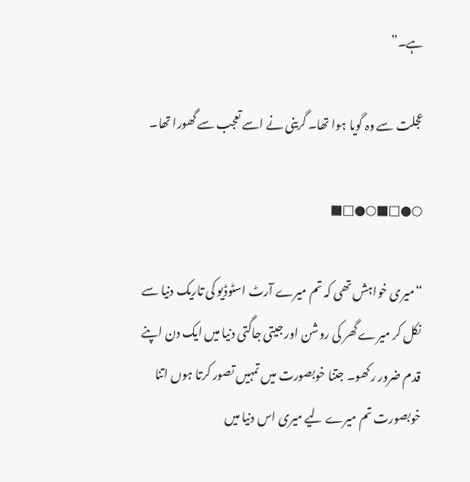ہے۔”

عجلت سے وہ گویا ہوا تھا۔ گرینی نے اسے تعجب سے گھورا تھا۔

○●□■○●□■

“میری خواہش تھی کہ تم میرے آرٹ اسٹوڈیو کی تاریک دنیا سے نکل کر میرے گھر کی روشن اور جیتی جاگتی دنیا میں ایک دن اپنے قدم ضرور رکھو۔ جتنا خوبصورت میں تمہیں تصور کرتا ہوں اتنا خوبصورت تم میرے لیے میری اس دنیا میں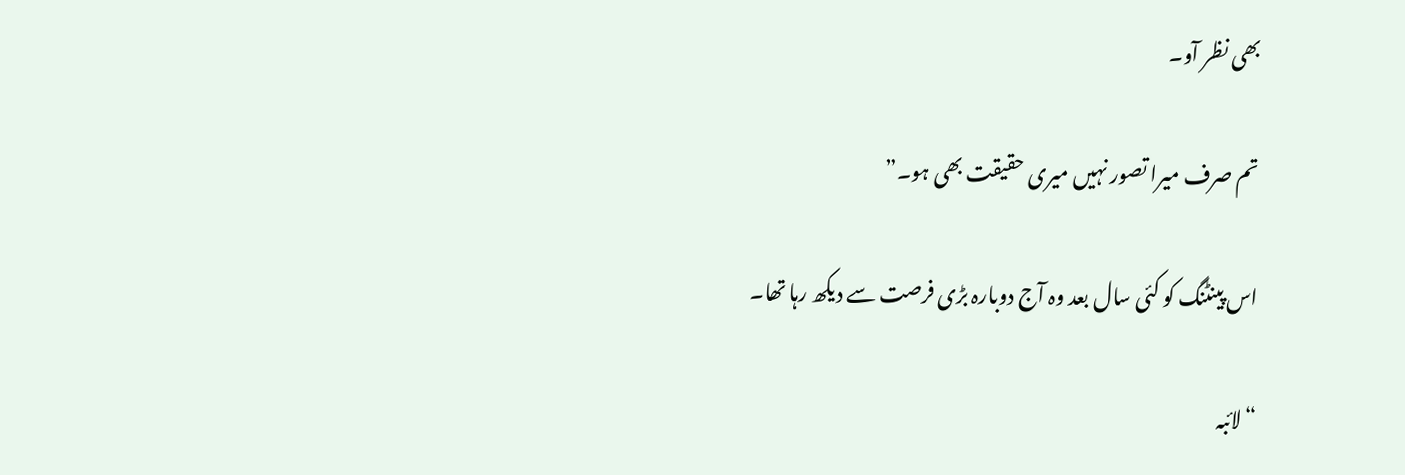بھی نظر آو۔

تم صرف میرا تصور نہیں میری حقیقت بھی ہو۔”

اس پینٹنگ کو کئی سال بعد وہ آج دوبارہ بڑی فرصت سے دیکھ رہا تھا۔

“لائبہ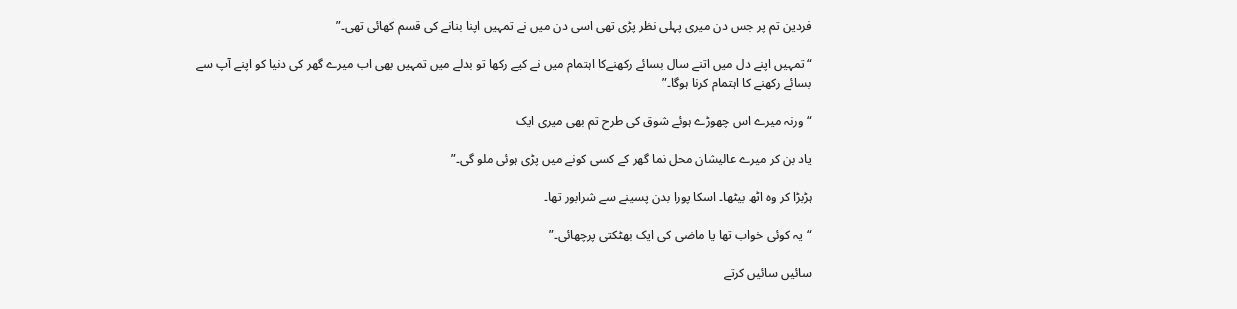فردین تم پر جس دن میری پہلی نظر پڑی تھی اسی دن میں نے تمہیں اپنا بنانے کی قسم کھائی تھی۔”

“تمہیں اپنے دل میں اتنے سال بسائے رکھنےکا اہتمام میں نے کیے رکھا تو بدلے میں تمہیں بھی اب میرے گھر کی دنیا کو اپنے آپ سے بسائے رکھنے کا اہتمام کرنا ہوگا۔”

“ورنہ میرے اس چھوڑے ہوئے شوق کی طرح تم بھی میری ایک

یاد بن کر میرے عالیشان محل نما گھر کے کسی کونے میں پڑی ہوئی ملو گی۔”

ہڑبڑا کر وہ اٹھ بیٹھا۔ اسکا پورا بدن پسینے سے شرابور تھا۔

“یہ کوئی خواب تھا یا ماضی کی ایک بھٹکتی پرچھائی۔”

سائیں سائیں کرتے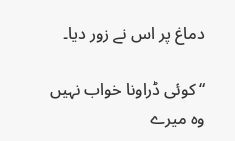دماغ پر اس نے زور دیا۔

“کوئی ڈراونا خواب نہیں وہ میرے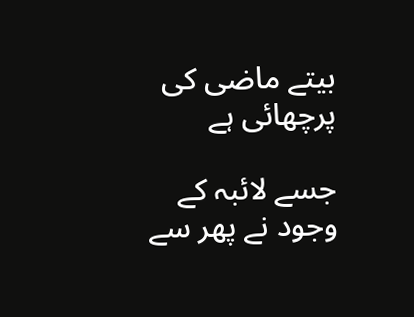بیتے ماضی کی پرچھائی ہے

جسے لائبہ کے وجود نے پھر سے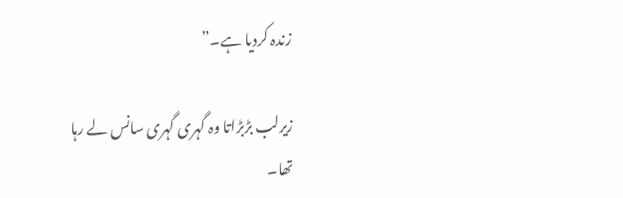زندہ کردیا ہے۔”

زیرلب بڑبڑاتا وہ گہری گہری سانس لے رہا تھا۔